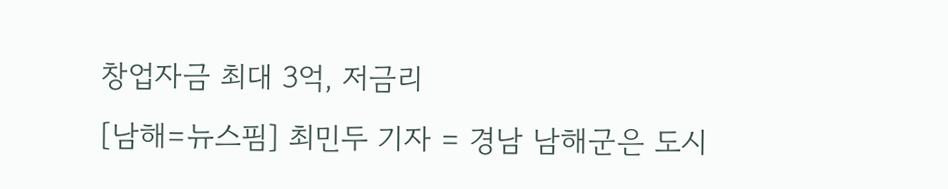창업자금 최대 3억, 저금리
[남해=뉴스핌] 최민두 기자 = 경남 남해군은 도시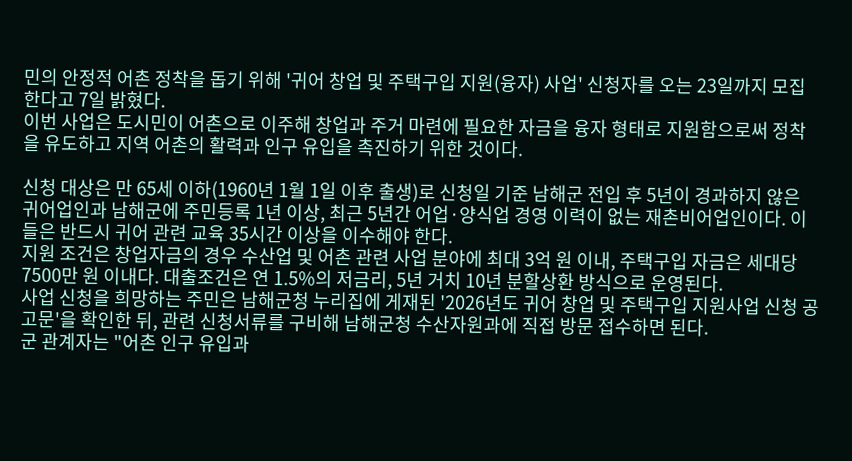민의 안정적 어촌 정착을 돕기 위해 '귀어 창업 및 주택구입 지원(융자) 사업' 신청자를 오는 23일까지 모집한다고 7일 밝혔다.
이번 사업은 도시민이 어촌으로 이주해 창업과 주거 마련에 필요한 자금을 융자 형태로 지원함으로써 정착을 유도하고 지역 어촌의 활력과 인구 유입을 촉진하기 위한 것이다.

신청 대상은 만 65세 이하(1960년 1월 1일 이후 출생)로 신청일 기준 남해군 전입 후 5년이 경과하지 않은 귀어업인과 남해군에 주민등록 1년 이상, 최근 5년간 어업·양식업 경영 이력이 없는 재촌비어업인이다. 이들은 반드시 귀어 관련 교육 35시간 이상을 이수해야 한다.
지원 조건은 창업자금의 경우 수산업 및 어촌 관련 사업 분야에 최대 3억 원 이내, 주택구입 자금은 세대당 7500만 원 이내다. 대출조건은 연 1.5%의 저금리, 5년 거치 10년 분할상환 방식으로 운영된다.
사업 신청을 희망하는 주민은 남해군청 누리집에 게재된 '2026년도 귀어 창업 및 주택구입 지원사업 신청 공고문'을 확인한 뒤, 관련 신청서류를 구비해 남해군청 수산자원과에 직접 방문 접수하면 된다.
군 관계자는 "어촌 인구 유입과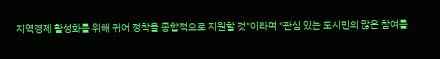지역경제 활성화를 위해 귀어 정착을 종합적으로 지원할 것"이라며 "관심 있는 도시민의 많은 참여를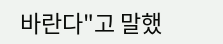바란다"고 말했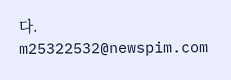다.
m25322532@newspim.com